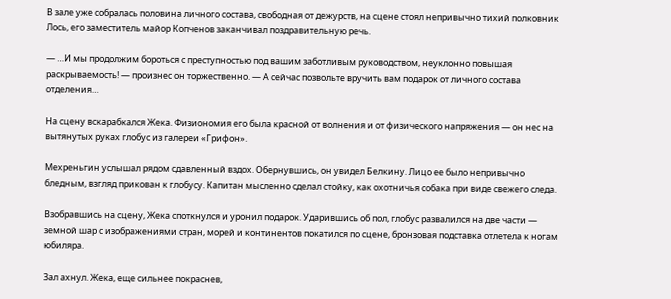В зале уже собралась половина личного состава, свободная от дежурств, на сцене стоял непривычно тихий полковник Лось, его заместитель майор Копченов заканчивал поздравительную речь.

— …И мы продолжим бороться с преступностью под вашим заботливым руководством, неуклонно повышая раскрываемость! — произнес он торжественно. — А сейчас позвольте вручить вам подарок от личного состава отделения…

На сцену вскарабкался Жека. Физиономия его была красной от волнения и от физического напряжения — он нес на вытянутых руках глобус из галереи «Грифон».

Мехреньгин услышал рядом сдавленный вздох. Обернувшись, он увидел Белкину. Лицо ее было непривычно бледным, взгляд прикован к глобусу. Капитан мысленно сделал стойку, как охотничья собака при виде свежего следа.

Взобравшись на сцену, Жека споткнулся и уронил подарок. Ударившись об пол, глобус развалился на две части — земной шар с изображениями стран, морей и континентов покатился по сцене, бронзовая подставка отлетела к ногам юбиляра.

Зал ахнул. Жека, еще сильнее покраснев,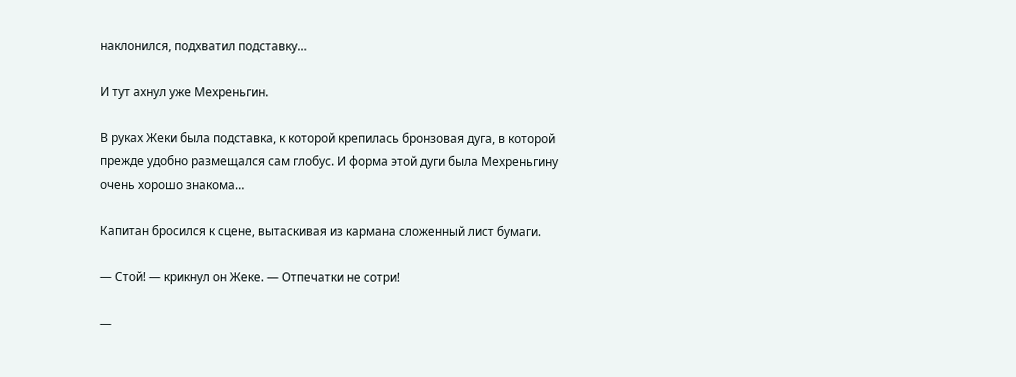наклонился, подхватил подставку…

И тут ахнул уже Мехреньгин.

В руках Жеки была подставка, к которой крепилась бронзовая дуга, в которой прежде удобно размещался сам глобус. И форма этой дуги была Мехреньгину очень хорошо знакома…

Капитан бросился к сцене, вытаскивая из кармана сложенный лист бумаги.

— Стой! — крикнул он Жеке. — Отпечатки не сотри!

—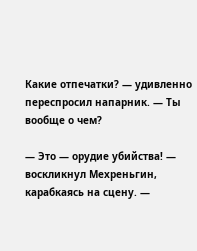Какие отпечатки? — удивленно переспросил напарник. — Ты вообще о чем?

— Это — орудие убийства! — воскликнул Мехреньгин, карабкаясь на сцену. —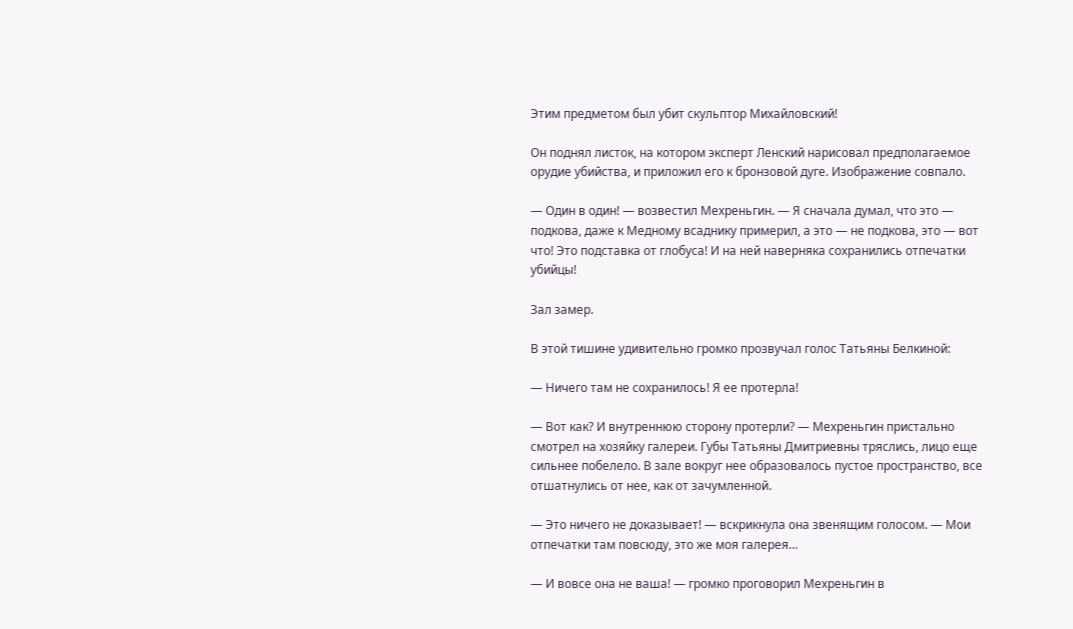Этим предметом был убит скульптор Михайловский!

Он поднял листок, на котором эксперт Ленский нарисовал предполагаемое орудие убийства, и приложил его к бронзовой дуге. Изображение совпало.

— Один в один! — возвестил Мехреньгин. — Я сначала думал, что это — подкова, даже к Медному всаднику примерил, а это — не подкова, это — вот что! Это подставка от глобуса! И на ней наверняка сохранились отпечатки убийцы!

Зал замер.

В этой тишине удивительно громко прозвучал голос Татьяны Белкиной:

— Ничего там не сохранилось! Я ее протерла!

— Вот как? И внутреннюю сторону протерли? — Мехреньгин пристально смотрел на хозяйку галереи. Губы Татьяны Дмитриевны тряслись, лицо еще сильнее побелело. В зале вокруг нее образовалось пустое пространство, все отшатнулись от нее, как от зачумленной.

— Это ничего не доказывает! — вскрикнула она звенящим голосом. — Мои отпечатки там повсюду, это же моя галерея…

— И вовсе она не ваша! — громко проговорил Мехреньгин в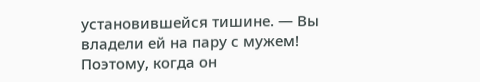установившейся тишине. — Вы владели ей на пару с мужем! Поэтому, когда он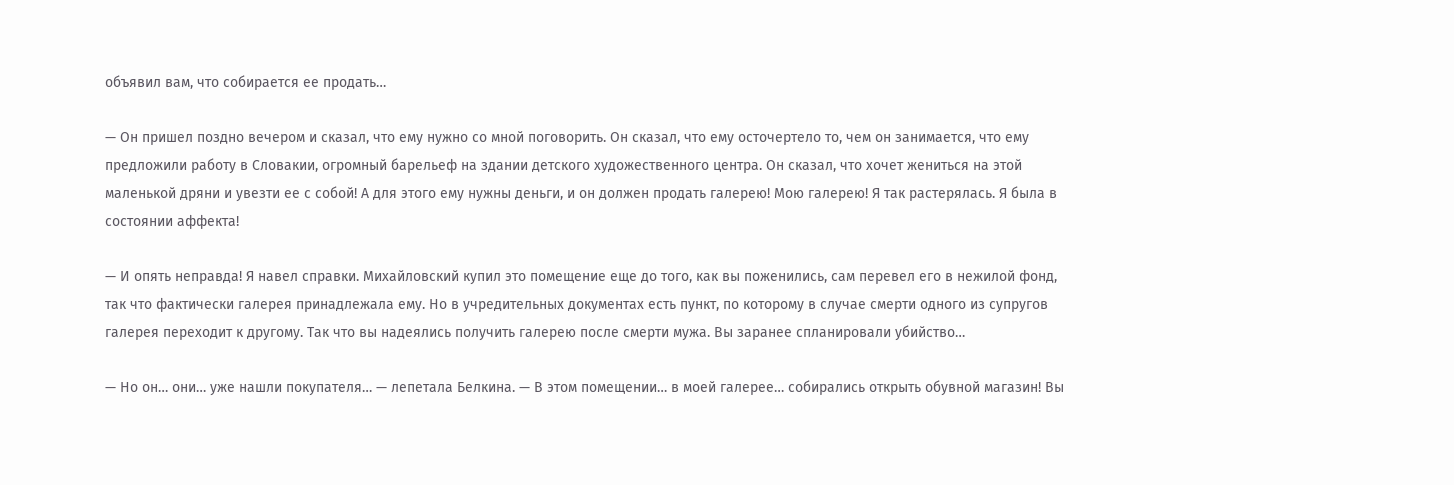объявил вам, что собирается ее продать…

— Он пришел поздно вечером и сказал, что ему нужно со мной поговорить. Он сказал, что ему осточертело то, чем он занимается, что ему предложили работу в Словакии, огромный барельеф на здании детского художественного центра. Он сказал, что хочет жениться на этой маленькой дряни и увезти ее с собой! А для этого ему нужны деньги, и он должен продать галерею! Мою галерею! Я так растерялась. Я была в состоянии аффекта!

— И опять неправда! Я навел справки. Михайловский купил это помещение еще до того, как вы поженились, сам перевел его в нежилой фонд, так что фактически галерея принадлежала ему. Но в учредительных документах есть пункт, по которому в случае смерти одного из супругов галерея переходит к другому. Так что вы надеялись получить галерею после смерти мужа. Вы заранее спланировали убийство…

— Но он… они… уже нашли покупателя… — лепетала Белкина. — В этом помещении… в моей галерее… собирались открыть обувной магазин! Вы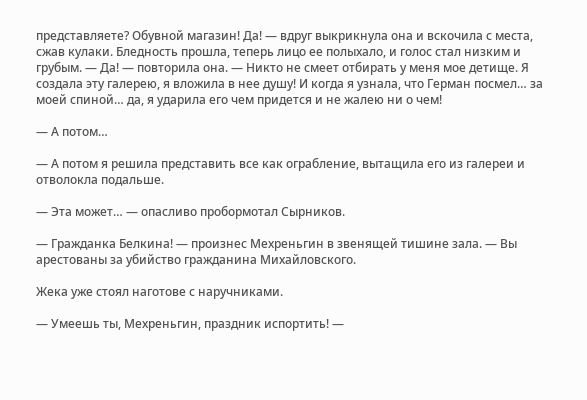представляете? Обувной магазин! Да! — вдруг выкрикнула она и вскочила с места, сжав кулаки. Бледность прошла, теперь лицо ее полыхало, и голос стал низким и грубым. — Да! — повторила она. — Никто не смеет отбирать у меня мое детище. Я создала эту галерею, я вложила в нее душу! И когда я узнала, что Герман посмел… за моей спиной… да, я ударила его чем придется и не жалею ни о чем!

— А потом…

— А потом я решила представить все как ограбление, вытащила его из галереи и отволокла подальше.

— Эта может… — опасливо пробормотал Сырников.

— Гражданка Белкина! — произнес Мехреньгин в звенящей тишине зала. — Вы арестованы за убийство гражданина Михайловского.

Жека уже стоял наготове с наручниками.

— Умеешь ты, Мехреньгин, праздник испортить! —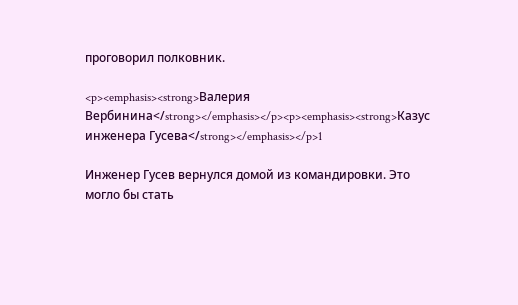проговорил полковник.

<p><emphasis><strong>Валерия Вербинина</strong></emphasis></p><p><emphasis><strong>Казус инженера Гусева</strong></emphasis></p>1

Инженер Гусев вернулся домой из командировки. Это могло бы стать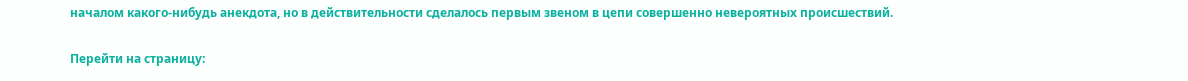началом какого-нибудь анекдота, но в действительности сделалось первым звеном в цепи совершенно невероятных происшествий.

Перейти на страницу: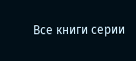Все книги серии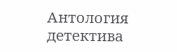Антология детектива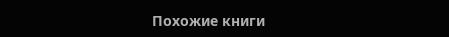Похожие книги